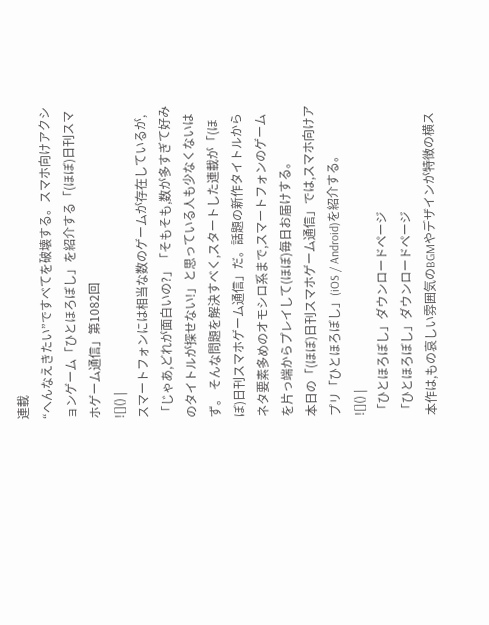連載
“へんなえきたい”ですべてを破壊する。スマホ向けアクションゲーム「ひとほろぼし」を紹介する「(ほぼ)日刊スマホゲーム通信」第1082回
![]() |
スマートフォンには相当な数のゲームが存在しているが,「じゃあ,どれが面白いの?」「そもそも,数が多すぎて好みのタイトルが探せない!」と思っている人も少なくないはず。 そんな問題を解決すべく,スタートした連載が「(ほぼ)日刊スマホゲーム通信」だ。話題の新作タイトルからネタ要素多めのオモシロ系まで,スマートフォンのゲームを片っ端からプレイして(ほぼ)毎日お届けする。
本日の「(ほぼ)日刊スマホゲーム通信」では,スマホ向けアプリ「ひとほろぼし」(iOS / Android)を紹介する。
![]() |
「ひとほろぼし」ダウンロードページ
「ひとほろぼし」ダウンロードページ
本作は,もの哀しい雰囲気のBGMやデザインが特徴の横ス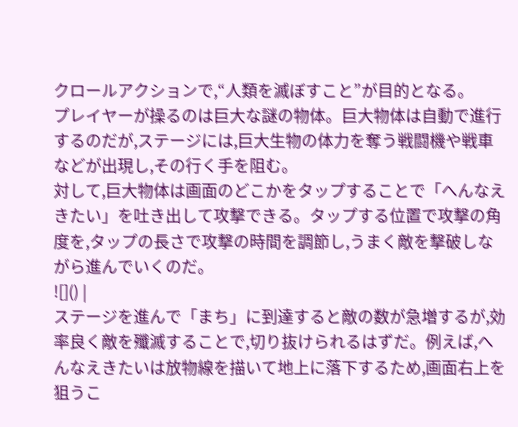クロールアクションで,“人類を滅ぼすこと”が目的となる。
プレイヤーが操るのは巨大な謎の物体。巨大物体は自動で進行するのだが,ステージには,巨大生物の体力を奪う戦闘機や戦車などが出現し,その行く手を阻む。
対して,巨大物体は画面のどこかをタップすることで「へんなえきたい」を吐き出して攻撃できる。タップする位置で攻撃の角度を,タップの長さで攻撃の時間を調節し,うまく敵を撃破しながら進んでいくのだ。
![]() |
ステージを進んで「まち」に到達すると敵の数が急増するが,効率良く敵を殲滅することで,切り抜けられるはずだ。例えば,へんなえきたいは放物線を描いて地上に落下するため,画面右上を狙うこ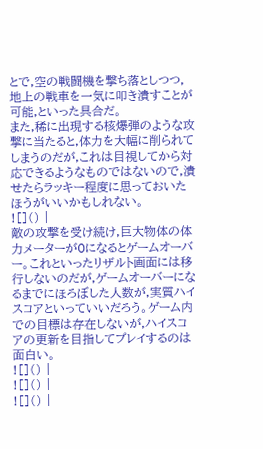とで,空の戦闘機を撃ち落としつつ,地上の戦車を一気に叩き潰すことが可能,といった具合だ。
また,稀に出現する核爆弾のような攻撃に当たると,体力を大幅に削られてしまうのだが,これは目視してから対応できるようなものではないので,潰せたらラッキー程度に思っておいたほうがいいかもしれない。
![]() |
敵の攻撃を受け続け,巨大物体の体力メーターが0になるとゲームオーバー。これといったリザルト画面には移行しないのだが,ゲームオーバーになるまでにほろぼした人数が,実質ハイスコアといっていいだろう。ゲーム内での目標は存在しないが,ハイスコアの更新を目指してプレイするのは面白い。
![]() |
![]() |
![]() |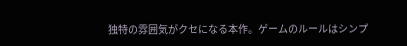独特の雰囲気がクセになる本作。ゲームのルールはシンプ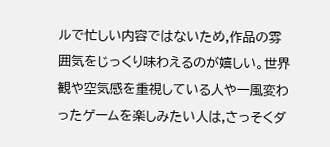ルで忙しい内容ではないため,作品の雰囲気をじっくり味わえるのが嬉しい。世界観や空気感を重視している人や一風変わったゲームを楽しみたい人は,さっそくダ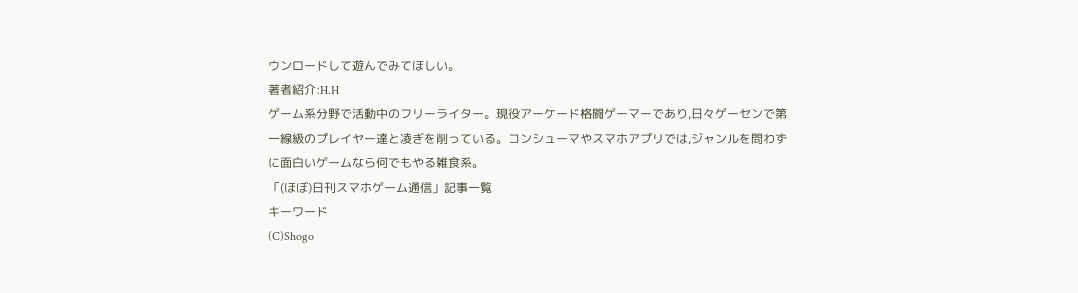ウンロードして遊んでみてほしい。
著者紹介:H.H
ゲーム系分野で活動中のフリーライター。現役アーケード格闘ゲーマーであり,日々ゲーセンで第一線級のプレイヤー達と凌ぎを削っている。コンシューマやスマホアプリでは,ジャンルを問わずに面白いゲームなら何でもやる雑食系。
「(ほぼ)日刊スマホゲーム通信」記事一覧
キーワード
(C)Shogo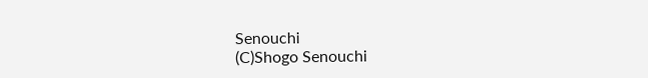Senouchi
(C)Shogo Senouchi